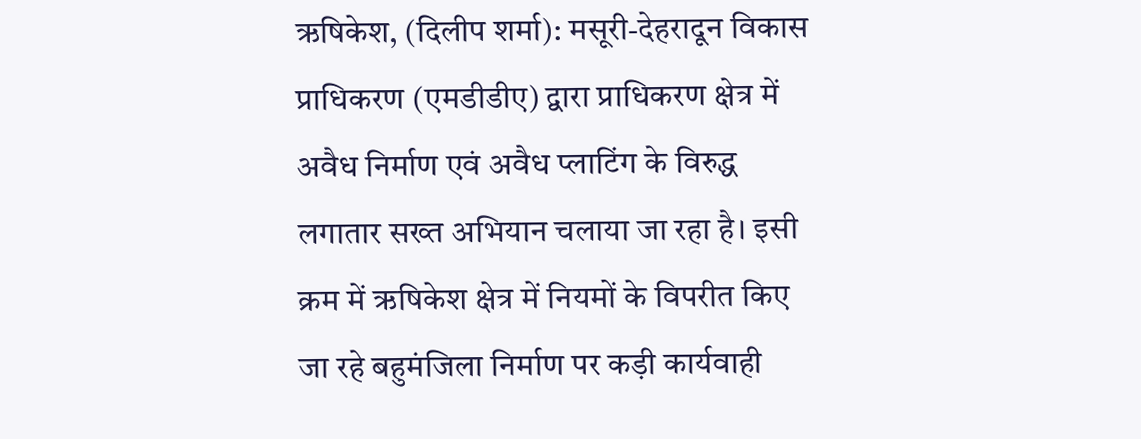ऋषिकेश, (दिलीप शर्मा): मसूरी-देहरादून विकास प्राधिकरण (एमडीडीए) द्वारा प्राधिकरण क्षेत्र में अवैध निर्माण एवं अवैध प्लाटिंग के विरुद्ध लगातार सख्त अभियान चलाया जा रहा है। इसी क्रम में ऋषिकेश क्षेत्र में नियमों के विपरीत किए जा रहे बहुमंजिला निर्माण पर कड़ी कार्यवाही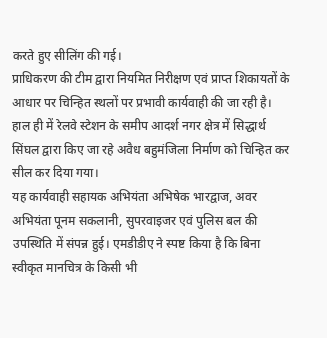करते हुए सीलिंग की गई।
प्राधिकरण की टीम द्वारा नियमित निरीक्षण एवं प्राप्त शिकायतों के आधार पर चिन्हित स्थलों पर प्रभावी कार्यवाही की जा रही है। हाल ही में रेलवे स्टेशन के समीप आदर्श नगर क्षेत्र में सिद्धार्थ सिंघल द्वारा किए जा रहे अवैध बहुमंजिला निर्माण को चिन्हित कर सील कर दिया गया।
यह कार्यवाही सहायक अभियंता अभिषेक भारद्वाज, अवर अभियंता पूनम सकलानी, सुपरवाइजर एवं पुलिस बल की उपस्थिति में संपन्न हुई। एमडीडीए ने स्पष्ट किया है कि बिना स्वीकृत मानचित्र के किसी भी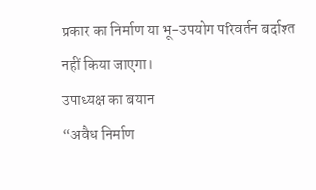प्रकार का निर्माण या भू-उपयोग परिवर्तन बर्दाश्त नहीं किया जाएगा।
उपाध्यक्ष का बयान
“अवैध निर्माण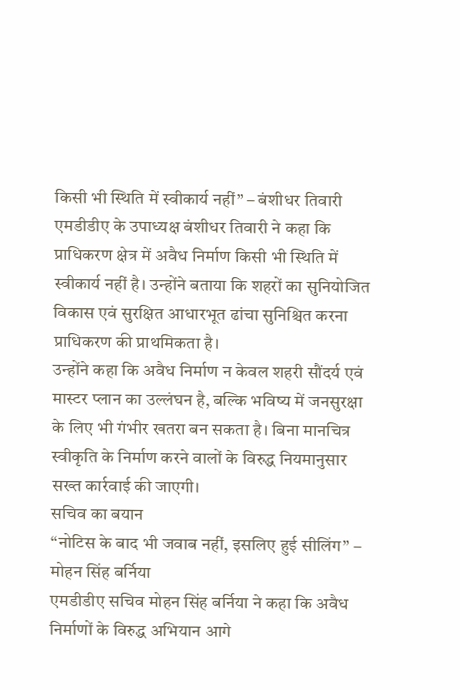किसी भी स्थिति में स्वीकार्य नहीं” – बंशीधर तिवारी
एमडीडीए के उपाध्यक्ष बंशीधर तिवारी ने कहा कि प्राधिकरण क्षेत्र में अवैध निर्माण किसी भी स्थिति में स्वीकार्य नहीं है। उन्होंने बताया कि शहरों का सुनियोजित विकास एवं सुरक्षित आधारभूत ढांचा सुनिश्चित करना प्राधिकरण की प्राथमिकता है।
उन्होंने कहा कि अवैध निर्माण न केवल शहरी सौंदर्य एवं मास्टर प्लान का उल्लंघन है, बल्कि भविष्य में जनसुरक्षा के लिए भी गंभीर खतरा बन सकता है। बिना मानचित्र स्वीकृति के निर्माण करने वालों के विरुद्ध नियमानुसार सख्त कार्रवाई की जाएगी।
सचिव का बयान
“नोटिस के बाद भी जवाब नहीं, इसलिए हुई सीलिंग” – मोहन सिंह बर्निया
एमडीडीए सचिव मोहन सिंह बर्निया ने कहा कि अवैध निर्माणों के विरुद्ध अभियान आगे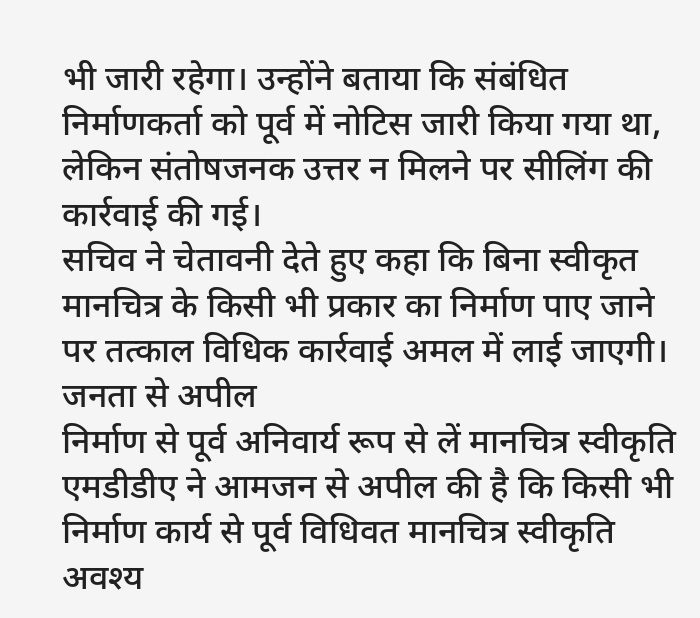भी जारी रहेगा। उन्होंने बताया कि संबंधित निर्माणकर्ता को पूर्व में नोटिस जारी किया गया था, लेकिन संतोषजनक उत्तर न मिलने पर सीलिंग की कार्रवाई की गई।
सचिव ने चेतावनी देते हुए कहा कि बिना स्वीकृत मानचित्र के किसी भी प्रकार का निर्माण पाए जाने पर तत्काल विधिक कार्रवाई अमल में लाई जाएगी।
जनता से अपील
निर्माण से पूर्व अनिवार्य रूप से लें मानचित्र स्वीकृति
एमडीडीए ने आमजन से अपील की है कि किसी भी निर्माण कार्य से पूर्व विधिवत मानचित्र स्वीकृति अवश्य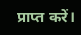प्राप्त करें।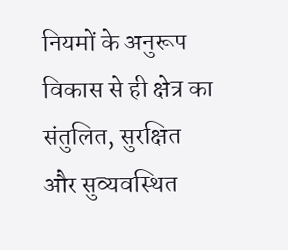नियमों के अनुरूप विकास से ही क्षेत्र का संतुलित, सुरक्षित और सुव्यवस्थित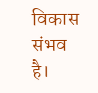विकास संभव है।